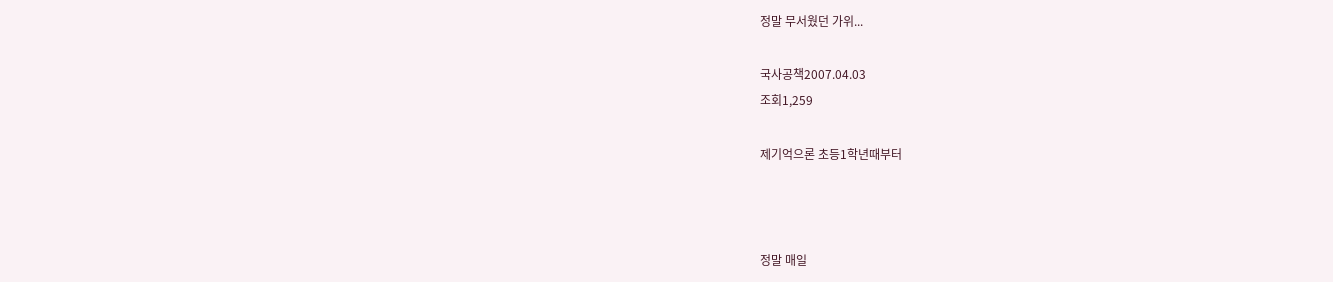정말 무서웠던 가위...

국사공책2007.04.03
조회1,259

제기억으론 초등1학년때부터



정말 매일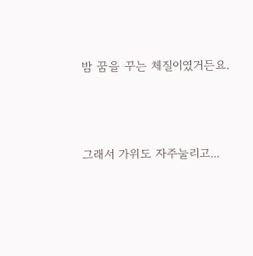밤 꿈을 꾸는 체질이였거든요.



그래서 가위도 자주눌리고...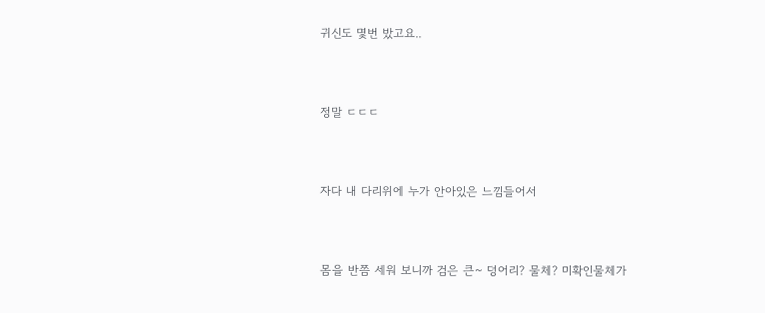귀신도 몇번 밨고요..



정말 ㄷㄷㄷ



자다 내 다리위에 누가 안아있은 느낌들어서



몸을 반쯤 세워 보니까 검은 큰~ 덩어리? 물체? 미확인물체가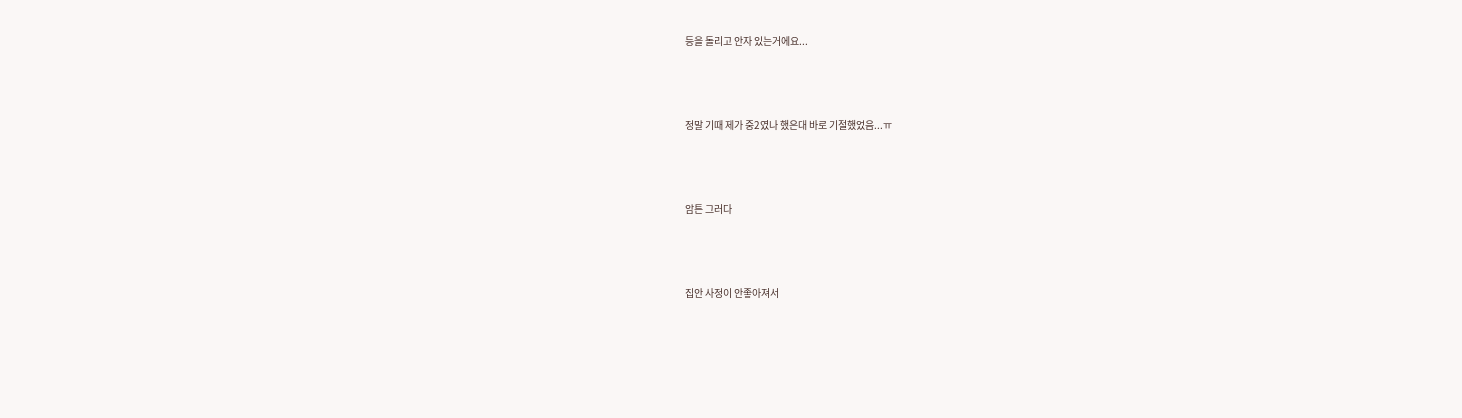등을 돌리고 안자 있는거에요...



정말 기때 제가 중2였나 했은대 바로 기절했었음...ㅠ



암튼 그러다



집안 사정이 안좋아져서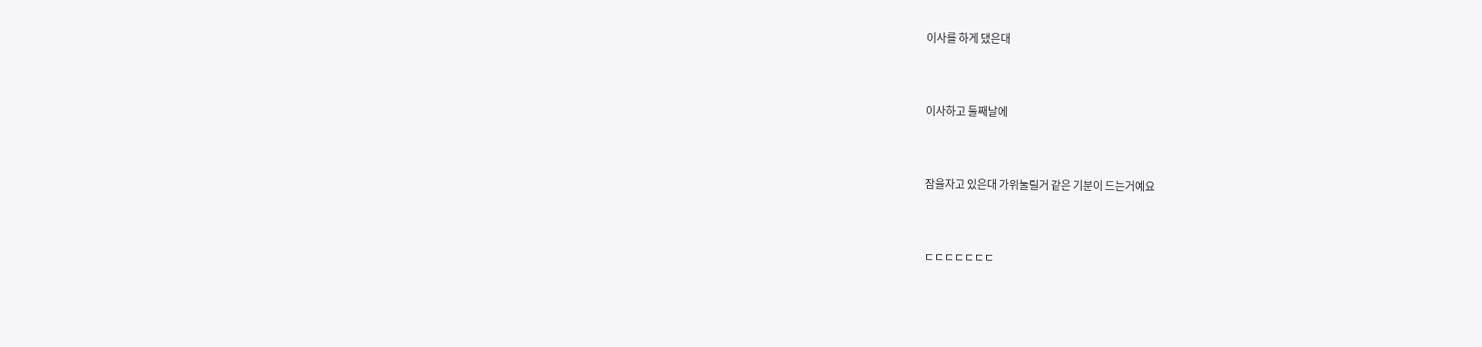이사를 하게 댔은대



이사하고 둘째날에



잠을자고 있은대 가위눌릴거 같은 기분이 드는거예요



ㄷㄷㄷㄷㄷㄷㄷ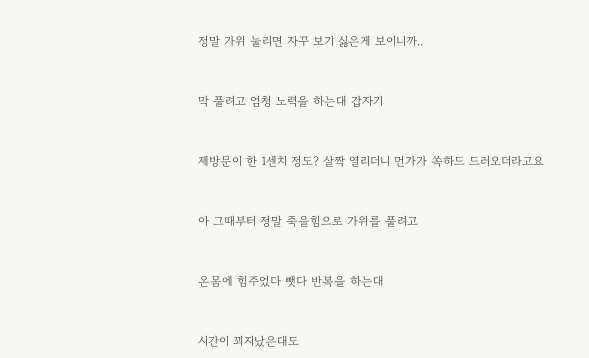정말 가위 눌리면 자꾸 보기 싫은게 보이니까..



막 풀려고 엄청 노력을 하는대 갑자기



제방문이 한 1센치 정도? 살짝 열리더니 먼가가 쏙하드 드러오더라고요



아 그때부터 정말 죽을힘으로 가위를 풀려고



온몸에 힘주었다 뺏다 반복을 하는대



시간이 꾀지났은대도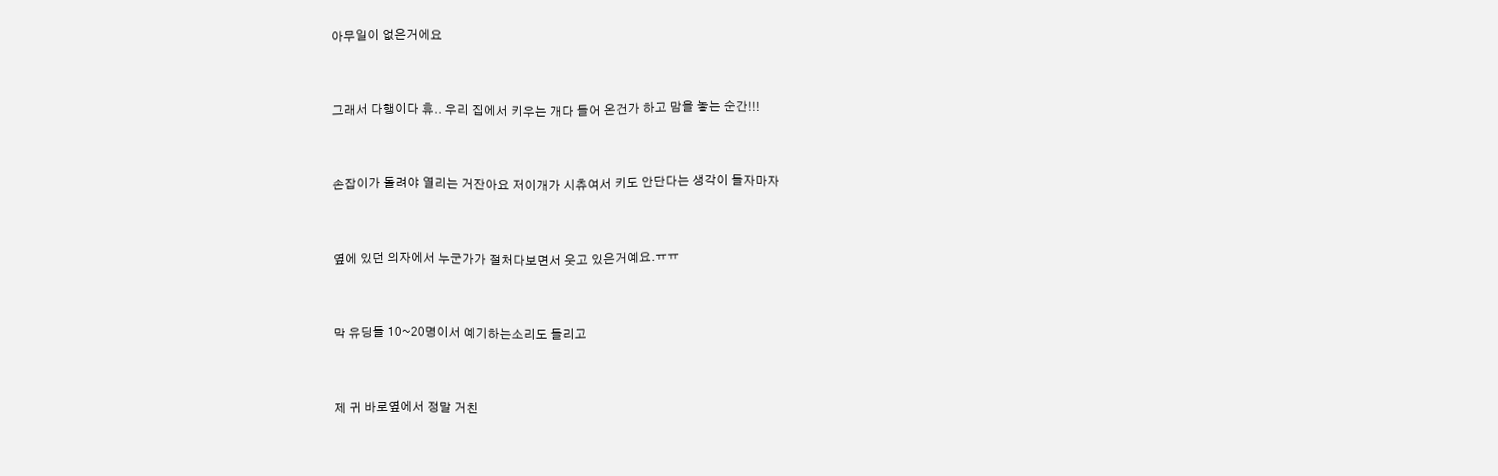아무일이 없은거에요



그래서 다행이다 휴.. 우리 집에서 키우는 개다 들어 온건가 하고 맘을 놓는 순간!!!



손잡이가 돌려야 열리는 거잔아요 저이개가 시츄여서 키도 안단다는 생각이 들자마자



옆에 있던 의자에서 누군가가 절처다보면서 웃고 있은거예요.ㅠㅠ



막 유딩들 10~20명이서 예기하는소리도 들리고



제 귀 바로옆에서 정말 거친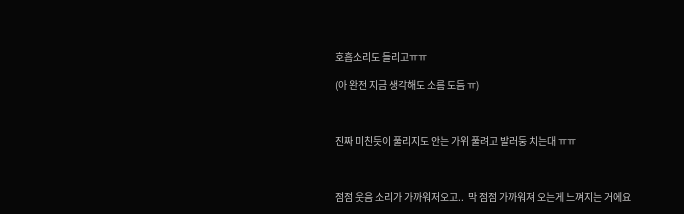호흡소리도 들리고ㅠㅠ

(아 완전 지금 생각해도 소름 도듬 ㅠ)



진짜 미친듯이 풀리지도 안는 가위 풀려고 발러둥 치는대 ㅠㅠ



점점 웃음 소리가 가까워저오고..  막 점점 가까워져 오는게 느껴지는 거에요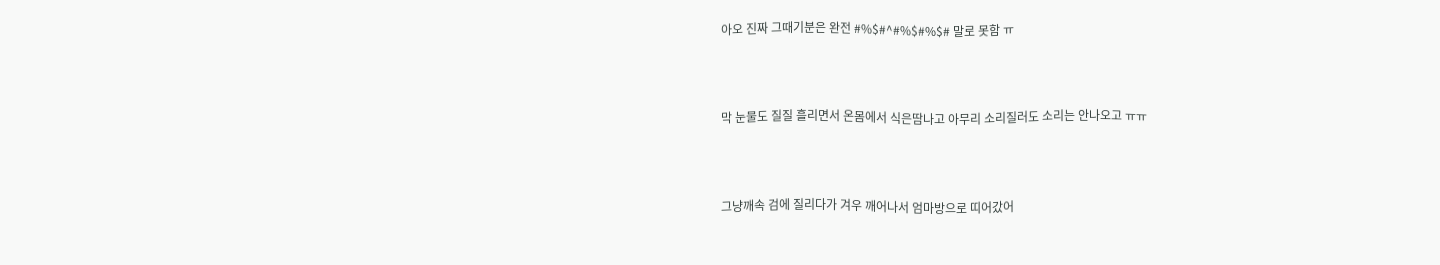아오 진짜 그때기분은 완전 #%$#^#%$#%$# 말로 못함 ㅠ



막 눈물도 질질 흘리면서 온몸에서 식은땀나고 아무리 소리질러도 소리는 안나오고 ㅠㅠ



그냥깨속 검에 질리다가 겨우 깨어나서 엄마방으로 띠어갔어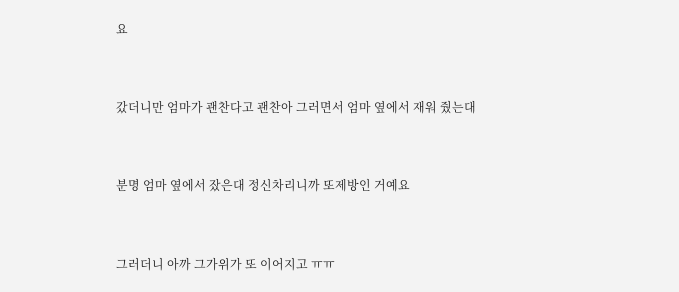요



갔더니만 엄마가 괜찬다고 괜찬아 그러면서 엄마 옆에서 재워 줬는대



분명 엄마 옆에서 잤은대 정신차리니까 또제방인 거예요



그러더니 아까 그가위가 또 이어지고 ㅠㅠ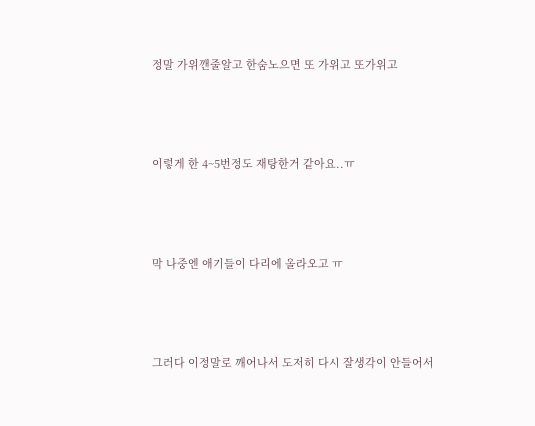정말 가위깬줄알고 한숨노으면 또 가위고 또가위고



이렇게 한 4~5번정도 재탕한거 같아요..ㅠ



막 나중엔 애기들이 다리에 올라오고 ㅠ



그러다 이정말로 깨어나서 도저히 다시 잘생각이 안들어서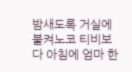밤새도록 거실에 불켜노코 티비보다 아침에 엄마 한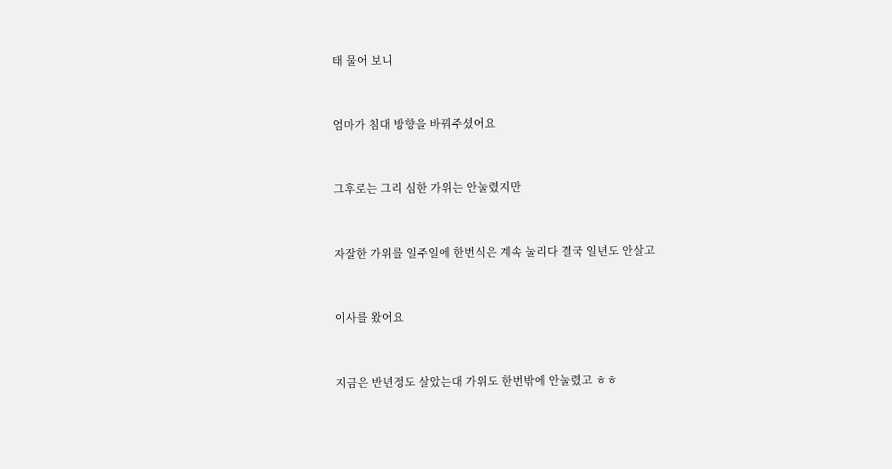태 물어 보니



엄마가 침대 방향을 바꿔주셨어요



그후로는 그리 심한 가위는 안눌렸지만



자잘한 가위를 일주일에 한번식은 계속 눌리다 결국 일년도 안살고



이사를 왔어요



지금은 반년정도 살았는대 가위도 한번밖에 안눌렸고 ㅎㅎ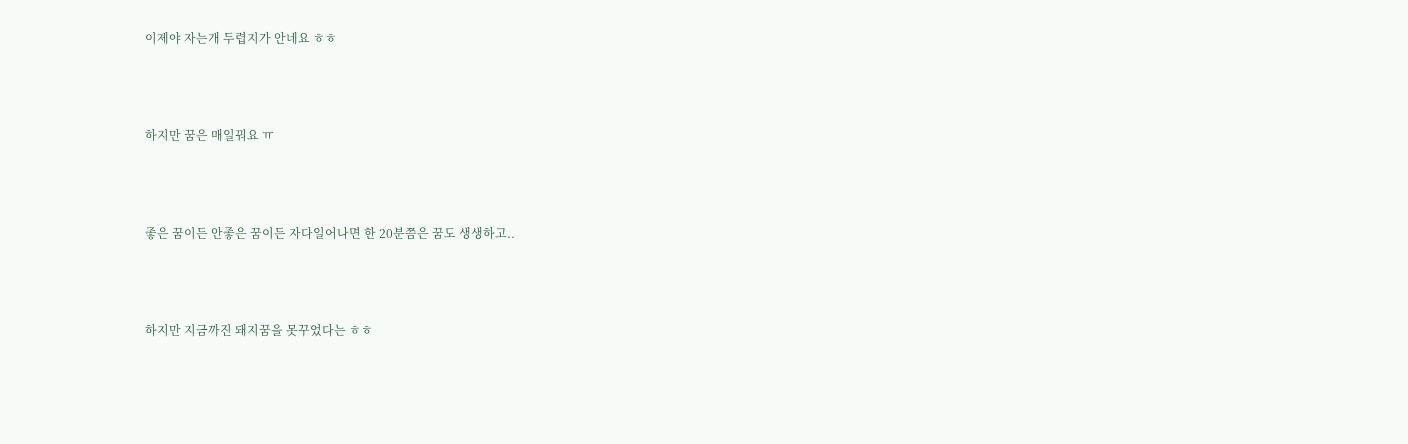이제야 자는개 두렵지가 안네요 ㅎㅎ



하지만 꿈은 매일꿔요 ㅠ



좋은 꿈이든 안좋은 꿈이든 자다일어나면 한 20분쯤은 꿈도 생생하고..



하지만 지금까진 돼지꿈을 못꾸었다는 ㅎㅎ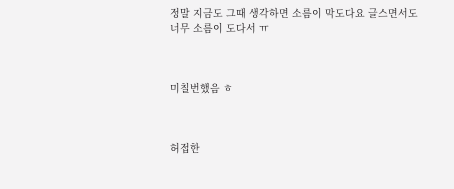정말 지금도 그때 생각하면 소름이 막도다요 글스면서도 너무 소름이 도다서 ㅠ



미칠번했음 ㅎ



허접한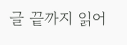글 끝까지 읽어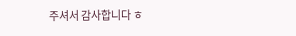주셔서 감사합니다 ㅎ